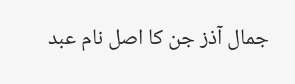جمال آذز جن کا اصل نام عبد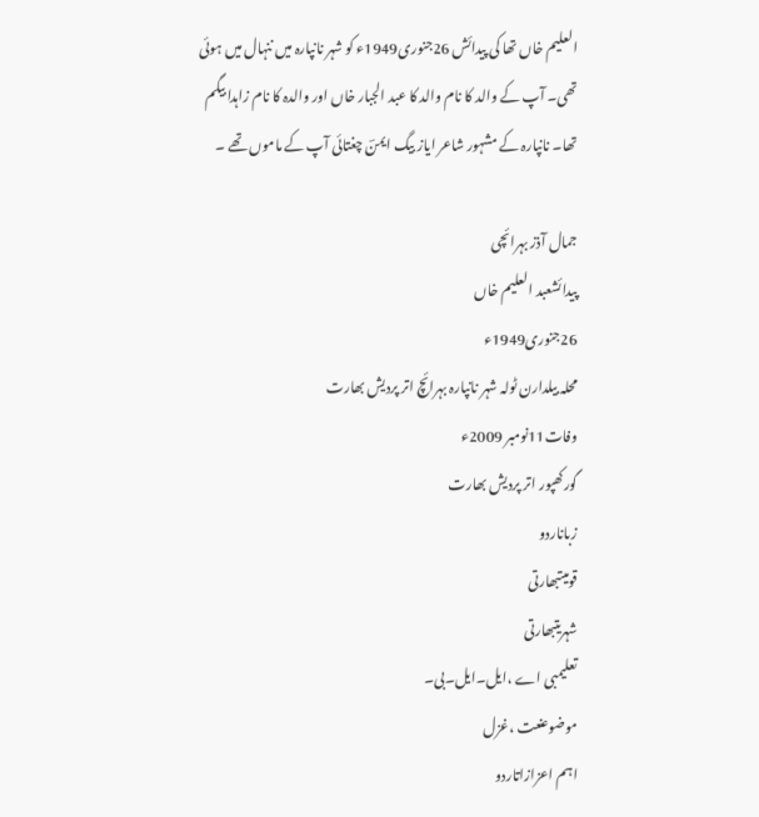العلیم خاں تھا کی پیدائش 26جنوری1949ء کو شہر نانپارہ میں ننہال میں ہوئی تھی۔ آپ کے والد کا نام والد کا عبد الجبار خاں اور والدہ کا نام زاہدا بیگم تھا۔ نانپارہ کے مشہور شاعر ایاز بیگ ایمنؔ چغتائی آپ کے ماموں تھے ۔

جمال آذز بہرائچی
پیدائشعبد العلیم خاں
26جنوری1949ء
محلہ بیلدارن ٹولہ شہر نانپارہ بہرائچ اتر پردیش بھارت
وفات11نومبر 2009ء
گورکھپور اتر پردیش بھارت
زباناردو
قومیتبھارتی
شہریتبھارتی
تعلیمبی اے ،ایل۔ایل۔بی۔
موضوعنعت ،غزل
اہم اعزازاتاردو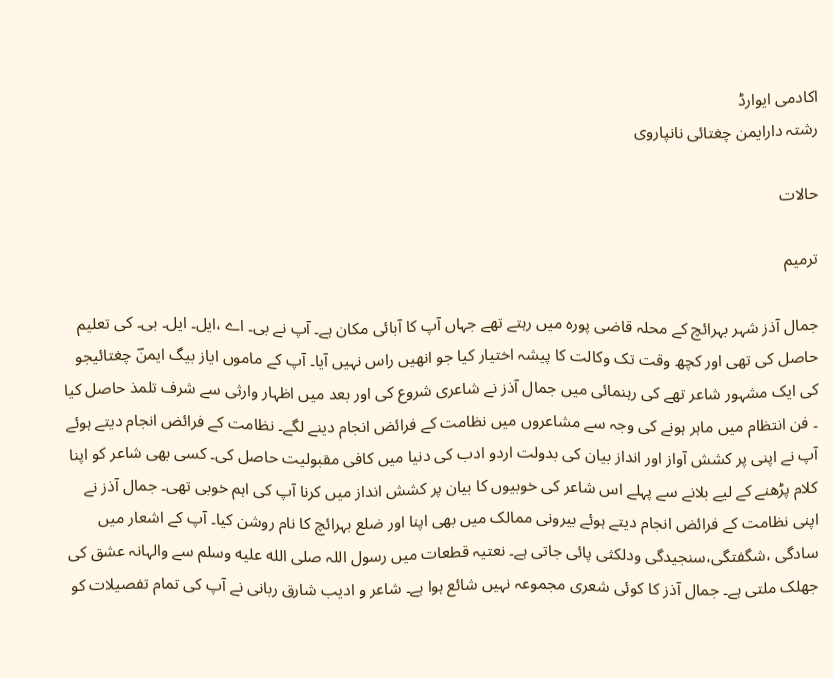اکادمی ایوارڈ
رشتہ دارایمن چغتائی نانپاروی

حالات

ترمیم

جمال آذز شہر بہرائچ کے محلہ قاضی پورہ میں رہتے تھے جہاں آپ کا آبائی مکان ہے۔ آپ نے بی۔ اے ،ایل۔ ایل۔ بی۔ کی تعلیم حاصل کی تھی اور کچھ وقت تک وکالت کا پیشہ اختیار کیا جو انھیں راس نہیں آیا۔ آپ کے ماموں ایاز بیگ ایمنؔ چغتائیجو کی ایک مشہور شاعر تھے کی رہنمائی میں جمال آذز نے شاعری شروع کی اور بعد میں اظہار وارثی سے شرف تلمذ حاصل کیا ۔ فن انتظام میں ماہر ہونے کی وجہ سے مشاعروں میں نظامت کے فرائض انجام دینے لگے۔ نظامت کے فرائض انجام دیتے ہوئے آپ نے اپنی پر کشش آواز اور انداز بیان کی بدولت اردو ادب کی دنیا میں کافی مقبولیت حاصل کی۔ کسی بھی شاعر کو اپنا کلام پڑھنے کے لیے بلانے سے پہلے اس شاعر کی خوبیوں کا بیان پر کشش انداز میں کرنا آپ کی اہم خوبی تھی۔ جمال آذز نے اپنی نظامت کے فرائض انجام دیتے ہوئے بیرونی ممالک میں بھی اپنا اور ضلع بہرائچ کا نام روشن کیا۔ آپ کے اشعار میں سادگی ،شگفتگی،سنجیدگی ودلکثی پائی جاتی ہے۔ نعتیہ قطعات میں رسول اللہ صلى الله عليه وسلم سے والہانہ عشق کی جھلک ملتی ہے۔ جمال آذز کا کوئی شعری مجموعہ نہیں شائع ہوا ہے۔ شاعر و ادیب شارق ربانی نے آپ کی تمام تفصیلات کو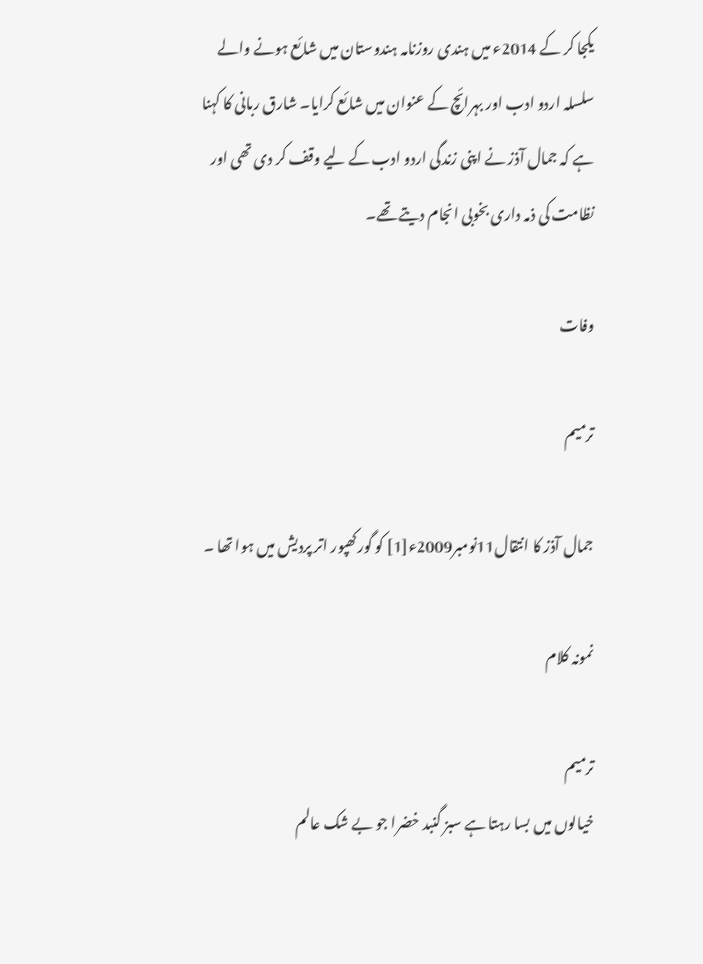یکجا کر کے 2014ء میں ہندی روزنامہ ہندوستان میں شائع ہونے والے سلسلہ اردو ادب اور بہرائچ کے عنوان میں شائع کرایا۔ شارق ربانی کا کہنا ہے کہ جمال آذز نے اپنی زندگی اردو ادب کے لیے وقف کر دی تھی اور نظامت کی ذمہ داری بخوبی انجام دیتے تھے۔

وفات

ترمیم

جمال آذز کا انتقال11نومبر2009ء[1] کو گورکھپور اتر پردیش میں ہوا تھا ۔

نمونہ کلام

ترمیم
خیالوں میں بسا رہتا ہے سبز گنبد خضرا جو بے شک عالم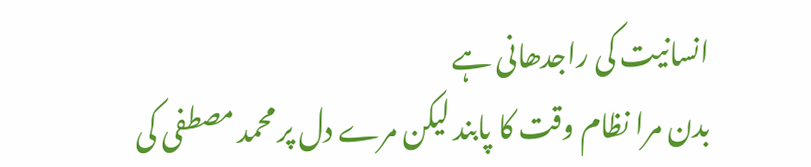انسانیت کی راجدھانی ہے
بدن مرا نظام وقت کا پابند لیکن مرے دل پر محمد مصطفی کی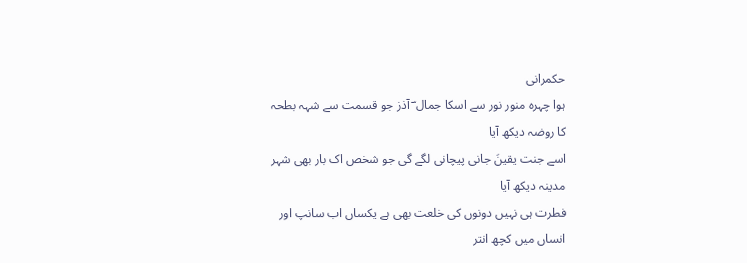حکمرانی
ہوا چہرہ منور نور سے اسکا جمال ؔ آذز جو قسمت سے شہہ بطحہ کا روضہ دیکھ آیا
اسے جنت یقینَ جانی پیچانی لگے گی جو شخص اک بار بھی شہر مدینہ دیکھ آیا
فطرت ہی نہیں دونوں کی خلعت بھی ہے یکساں اب سانپ اور انساں میں کچھ انتر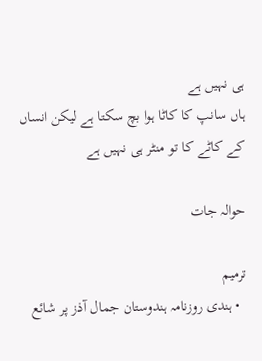ہی نہیں ہے
ہاں سانپ کا کاٹا ہوا بچ سکتا ہے لیکن انساں کے کاٹے کا تو منٹر ہی نہیں ہے

حوالہ جات

ترمیم
  • ہندی روزنامہ ہندوستان جمال آذز پر شائع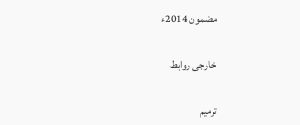مضمون 2014ء

خارجی روابط

ترمیم